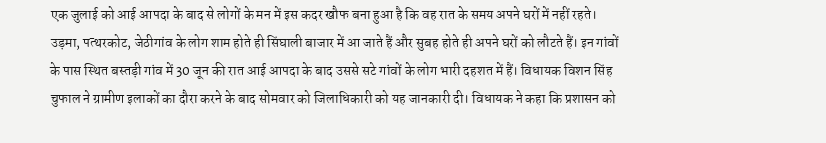एक जुलाई को आई आपदा के बाद से लोगों के मन में इस कदर खौफ बना हुआ है कि वह रात के समय अपने घरों में नहीं रहते।
उड़मा, पत्थरकोट, जेठीगांव के लोग शाम होते ही सिंघाली बाजार में आ जाते हैं और सुबह होते ही अपने घरों को लौटते हैं। इन गांवों के पास स्थित बस्तड़ी गांव में 30 जून की रात आई आपदा के बाद उससे सटे गांवों के लोग भारी दहशत में हैं। विधायक विशन सिंह चुफाल ने ग्रामीण इलाकों का दौरा करने के बाद सोमवार को जिलाधिकारी को यह जानकारी दी। विधायक ने कहा कि प्रशासन को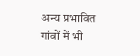अन्य प्रभावित गांवों में भी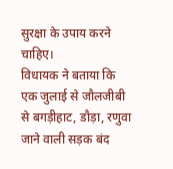सुरक्षा के उपाय करने चाहिए।
विधायक ने बताया कि एक जुलाई से जौलजीबी से बगड़ीहाट, डौड़ा, रणुवा जाने वाली सड़क बंद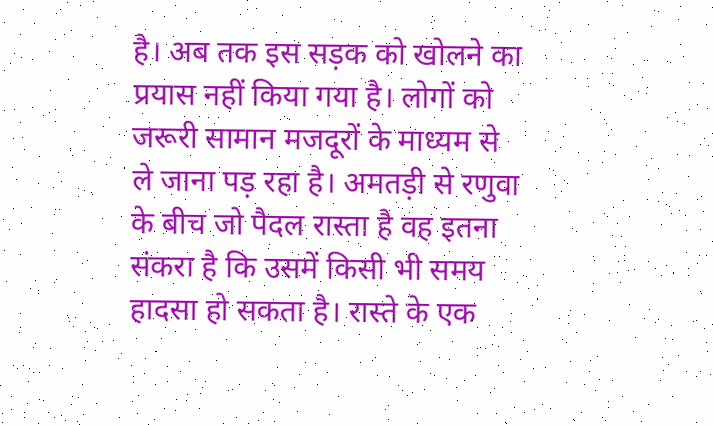है। अब तक इस सड़क को खोलने का प्रयास नहीं किया गया है। लोगों को जरूरी सामान मजदूरों के माध्यम से ले जाना पड़ रहा है। अमतड़ी से रणुवा के बीच जो पैदल रास्ता है वह इतना संकरा है कि उसमें किसी भी समय हादसा हो सकता है। रास्ते के एक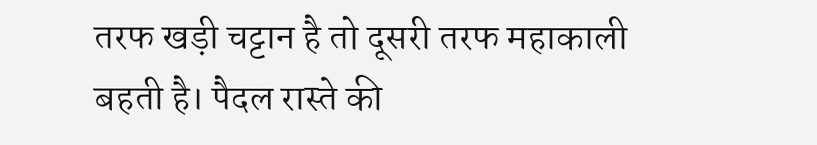तरफ खड़ी चट्टान है तो दूसरी तरफ महाकाली बहती है। पैदल रास्ते की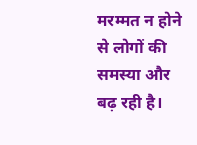मरम्मत न होने से लोगों की समस्या और बढ़ रही है।